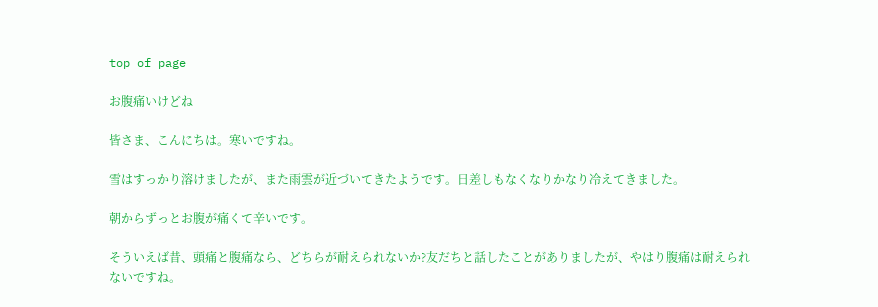top of page

お腹痛いけどね

皆さま、こんにちは。寒いですね。

雪はすっかり溶けましたが、また雨雲が近づいてきたようです。日差しもなくなりかなり冷えてきました。

朝からずっとお腹が痛くて辛いです。

そういえば昔、頭痛と腹痛なら、どちらが耐えられないか?友だちと話したことがありましたが、やはり腹痛は耐えられないですね。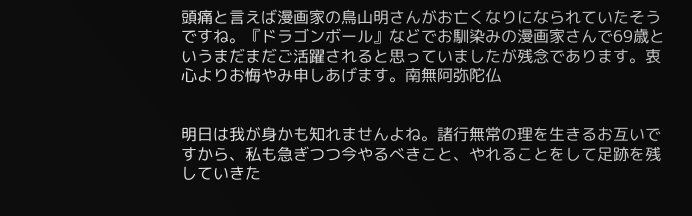頭痛と言えば漫画家の鳥山明さんがお亡くなりになられていたそうですね。『ドラゴンボール』などでお馴染みの漫画家さんで69歳というまだまだご活躍されると思っていましたが残念であります。衷心よりお悔やみ申しあげます。南無阿弥陀仏


明日は我が身かも知れませんよね。諸行無常の理を生きるお互いですから、私も急ぎつつ今やるべきこと、やれることをして足跡を残していきた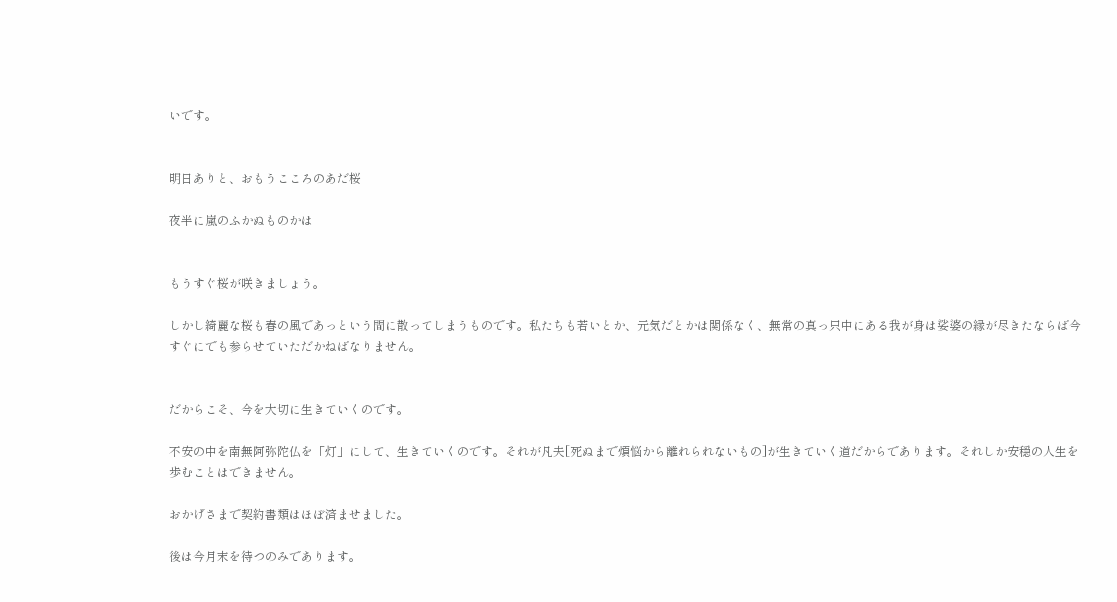いです。


明日ありと、おもうこころのあだ桜

夜半に嵐のふかぬものかは


もうすぐ桜が咲きましょう。

しかし綺麗な桜も春の風であっという間に散ってしまうものです。私たちも若いとか、元気だとかは関係なく、無常の真っ只中にある我が身は娑婆の縁が尽きたならば今すぐにでも参らせていただかねばなりません。


だからこそ、今を大切に生きていくのです。

不安の中を南無阿弥陀仏を「灯」にして、生きていくのです。それが凡夫[死ぬまで煩悩から離れられないもの]が生きていく道だからであります。それしか安穏の人生を歩むことはできません。

おかげさまで契約書類はほぼ済ませました。

後は今月末を待つのみであります。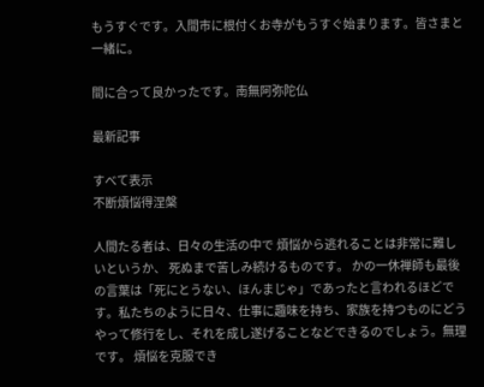もうすぐです。入間市に根付くお寺がもうすぐ始まります。皆さまと一緒に。

間に合って良かったです。南無阿弥陀仏

最新記事

すべて表示
不断煩悩得涅槃

人間たる者は、日々の生活の中で 煩悩から逃れることは非常に難しいというか、 死ぬまで苦しみ続けるものです。 かの一休禅師も最後の言葉は「死にとうない、ほんまじゃ」であったと言われるほどです。私たちのように日々、仕事に趣味を持ち、家族を持つものにどうやって修行をし、それを成し遂げることなどできるのでしょう。無理です。 煩悩を克服でき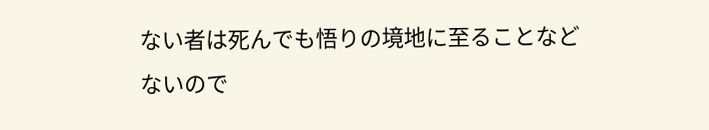ない者は死んでも悟りの境地に至ることなどないので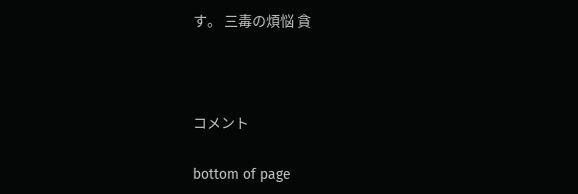す。 三毒の煩悩 貪





コメント


bottom of page